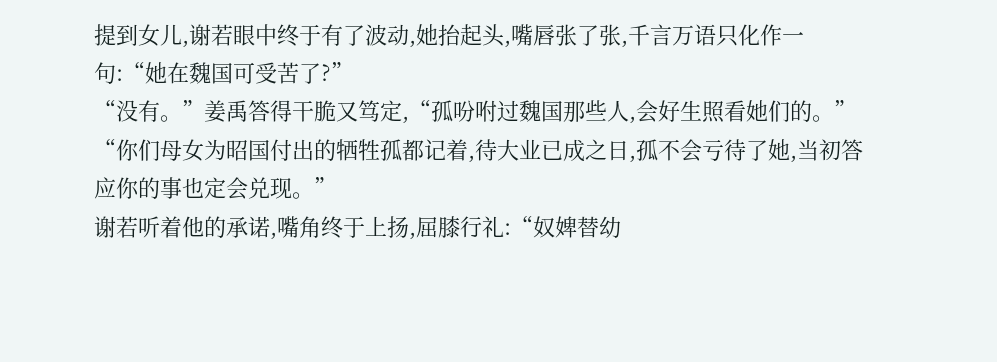提到女儿,谢若眼中终于有了波动,她抬起头,嘴唇张了张,千言万语只化作一句:“她在魏国可受苦了?”
“没有。”姜禹答得干脆又笃定,“孤吩咐过魏国那些人,会好生照看她们的。”
“你们母女为昭国付出的牺牲孤都记着,待大业已成之日,孤不会亏待了她,当初答应你的事也定会兑现。”
谢若听着他的承诺,嘴角终于上扬,屈膝行礼:“奴婢替幼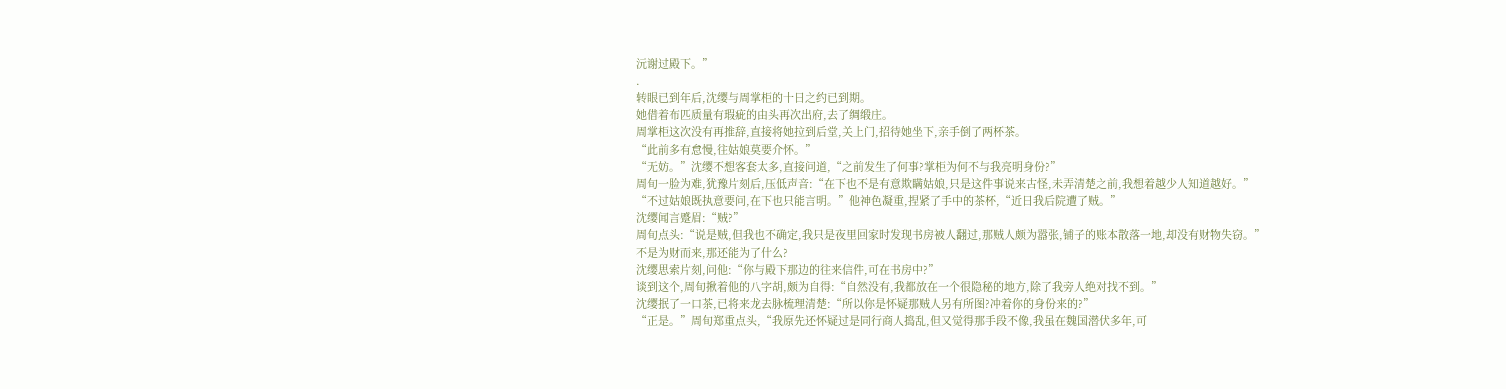沅谢过殿下。”
.
转眼已到年后,沈缨与周掌柜的十日之约已到期。
她借着布匹质量有瑕疵的由头再次出府,去了绸缎庄。
周掌柜这次没有再推辞,直接将她拉到后堂,关上门,招待她坐下,亲手倒了两杯茶。
“此前多有怠慢,往姑娘莫要介怀。”
“无妨。”沈缨不想客套太多,直接问道,“之前发生了何事?掌柜为何不与我亮明身份?”
周旬一脸为难,犹豫片刻后,压低声音:“在下也不是有意欺瞒姑娘,只是这件事说来古怪,未弄清楚之前,我想着越少人知道越好。”
“不过姑娘既执意要问,在下也只能言明。”他神色凝重,捏紧了手中的茶杯,“近日我后院遭了贼。”
沈缨闻言蹙眉:“贼?”
周旬点头:“说是贼,但我也不确定,我只是夜里回家时发现书房被人翻过,那贼人颇为嚣张,铺子的账本散落一地,却没有财物失窃。”
不是为财而来,那还能为了什么?
沈缨思索片刻,问他:“你与殿下那边的往来信件,可在书房中?”
谈到这个,周旬揪着他的八字胡,颇为自得:“自然没有,我都放在一个很隐秘的地方,除了我旁人绝对找不到。”
沈缨抿了一口茶,已将来龙去脉梳理清楚:“所以你是怀疑那贼人另有所图?冲着你的身份来的?”
“正是。”周旬郑重点头,“我原先还怀疑过是同行商人捣乱,但又觉得那手段不像,我虽在魏国潜伏多年,可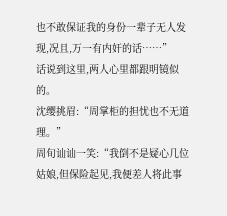也不敢保证我的身份一辈子无人发现,况且,万一有内奸的话……”
话说到这里,两人心里都跟明镜似的。
沈缨挑眉:“周掌柜的担忧也不无道理。”
周旬讪讪一笑:“我倒不是疑心几位姑娘,但保险起见,我便差人将此事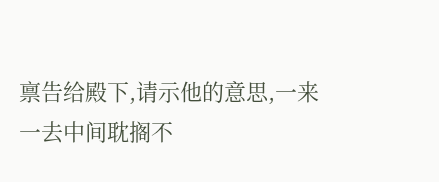禀告给殿下,请示他的意思,一来一去中间耽搁不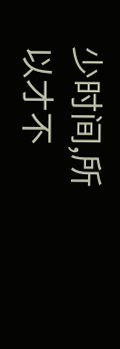少时间,所以才不